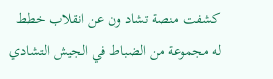كشفت منصة تشاد ون عن انقلاب خطط له مجموعة من الضباط في الجيش التشادي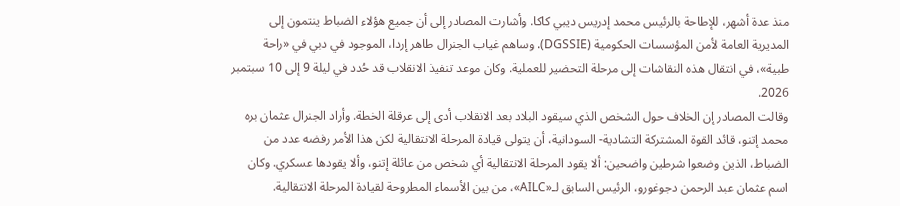منذ عدة أشهر، للإطاحة بالرئيس محمد إدريس ديبي كاكا. وأشارت المصادر إلى أن جميع هؤلاء الضباط ينتمون إلى المديرية العامة لأمن المؤسسات الحكومية (DGSSIE). وساهم غياب الجنرال طاهر إردا، الموجود في دبي في «راحة طبية»، في انتقال هذه النقاشات إلى مرحلة التحضير للعملية. وكان موعد تنفيذ الانقلاب قد حُدد في ليلة 9 إلى 10 سبتمبر 2026.
وقالت المصادر إن الخلاف حول الشخص الذي سيقود البلاد بعد الانقلاب أدى إلى عرقلة الخطة. وأراد الجنرال عثمان بره محمد إتنو، قائد القوة المشتركة التشادية- السودانية، أن يتولى قيادة المرحلة الانتقالية لكن هذا الأمر رفضه عدد من الضباط، الذين وضعوا شرطين واضحين: ألا يقود المرحلة الانتقالية أي شخص من عائلة إتنو، وألا يقودها عسكري. وكان اسم عثمان عبد الرحمن دجوغورو، الرئيس السابق لـ«AILC»، من بين الأسماء المطروحة لقيادة المرحلة الانتقالية.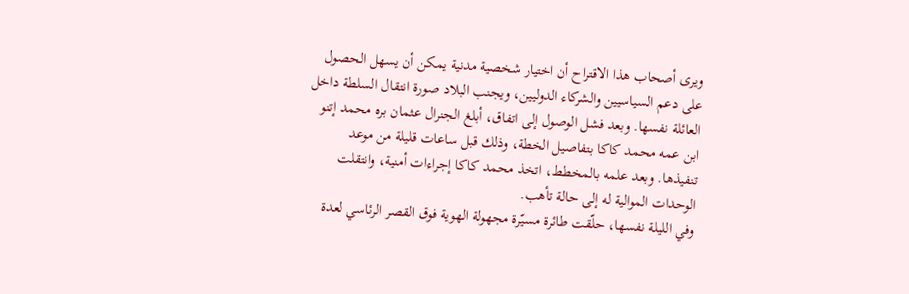ويرى أصحاب هذا الاقتراح أن اختيار شخصية مدنية يمكن أن يسهل الحصول على دعم السياسيين والشركاء الدوليين، ويجنب البلاد صورة انتقال السلطة داخل العائلة نفسها. وبعد فشل الوصول إلى اتفاق، أبلغ الجنرال عثمان بره محمد إتنو ابن عمه محمد كاكا بتفاصيل الخطة، وذلك قبل ساعات قليلة من موعد تنفيذها. وبعد علمه بالمخطط، اتخذ محمد كاكا إجراءات أمنية، وانتقلت الوحدات الموالية له إلى حالة تأهب.
وفي الليلة نفسها، حلّقت طائرة مسيّرة مجهولة الهوية فوق القصر الرئاسي لعدة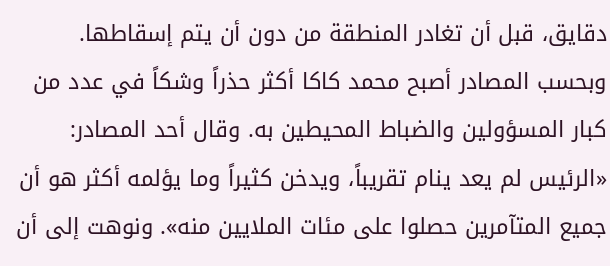دقايق، قبل أن تغادر المنطقة من دون أن يتم إسقاطها. وبحسب المصادر أصبح محمد كاكا أكثر حذراً وشكاً في عدد من كبار المسؤولين والضباط المحيطين به. وقال أحد المصادر: «الرئيس لم يعد ينام تقريباً، ويدخن كثيراً وما يؤلمه أكثر هو أن جميع المتآمرين حصلوا على مئات الملايين منه». ونوهت إلى أن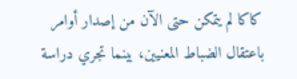كاكا لم يتمكن حتى الآن من إصدار أوامر باعتقال الضباط المعنيين، بينما تجري دراسة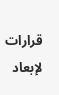قرارات لإبعاد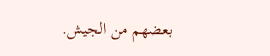بعضهم من الجيش.